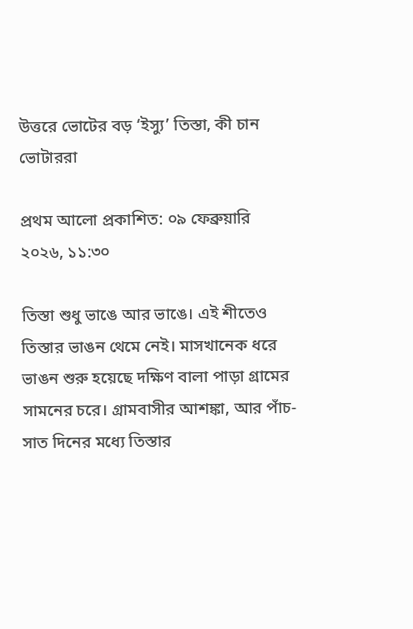উত্তরে ভোটের বড় ‘ইস্যু’ তিস্তা, কী চান ভোটাররা

প্রথম আলো প্রকাশিত: ০৯ ফেব্রুয়ারি ২০২৬, ১১:৩০

তিস্তা শুধু ভাঙে আর ভাঙে। এই শীতেও তিস্তার ভাঙন থেমে নেই। মাসখানেক ধরে ভাঙন শুরু হয়েছে দক্ষিণ বালা পাড়া গ্রামের সামনের চরে। গ্রামবাসীর আশঙ্কা, আর পাঁচ-সাত দিনের মধ্যে তিস্তার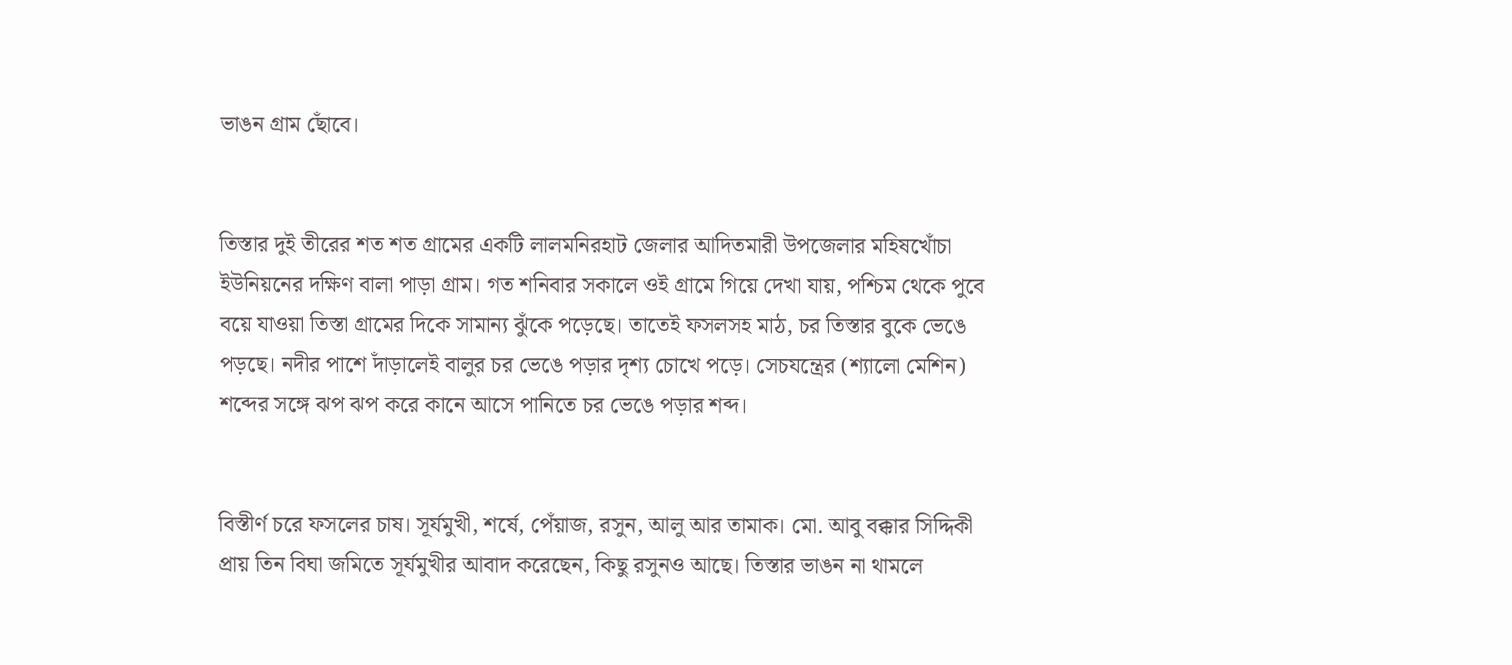ভাঙন গ্রাম ছোঁবে।


তিস্তার দুই তীরের শত শত গ্রামের একটি লালমনিরহাট জেলার আদিতমারী উপজেলার মহিষখোঁচা ইউনিয়নের দক্ষিণ বালা পাড়া গ্রাম। গত শনিবার সকালে ওই গ্রামে গিয়ে দেখা যায়, পশ্চিম থেকে পুবে বয়ে যাওয়া তিস্তা গ্রামের দিকে সামান্য ঝুঁকে পড়েছে। তাতেই ফসলসহ মাঠ, চর তিস্তার বুকে ভেঙে পড়ছে। নদীর পাশে দাঁড়ালেই বালুর চর ভেঙে পড়ার দৃশ্য চোখে পড়ে। সেচযন্ত্রের (শ্যালো মেশিন) শব্দের সঙ্গে ঝপ ঝপ করে কানে আসে পানিতে চর ভেঙে পড়ার শব্দ।


বিস্তীর্ণ চরে ফসলের চাষ। সূর্যমুখী, শর্ষে, পেঁয়াজ, রসুন, আলু আর তামাক। মো. আবু বক্কার সিদ্দিকী প্রায় তিন বিঘা জমিতে সূর্যমুখীর আবাদ করেছেন, কিছু রসুনও আছে। তিস্তার ভাঙন না থামলে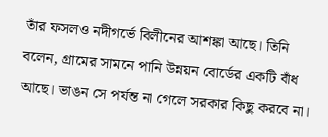তাঁর ফসলও নদীগর্ভে বিলীনের আশঙ্কা আছে। তিনি বলেন, গ্রামের সামনে পানি উন্নয়ন বোর্ডের একটি বাঁধ আছে। ভাঙন সে পর্যন্ত না গেলে সরকার কিছু করবে না।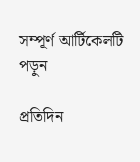সম্পূর্ণ আর্টিকেলটি পড়ুন

প্রতিদিন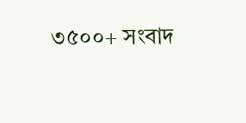৩৫০০+ সংবাদ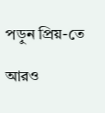পড়ুন প্রিয়-তে

আরও